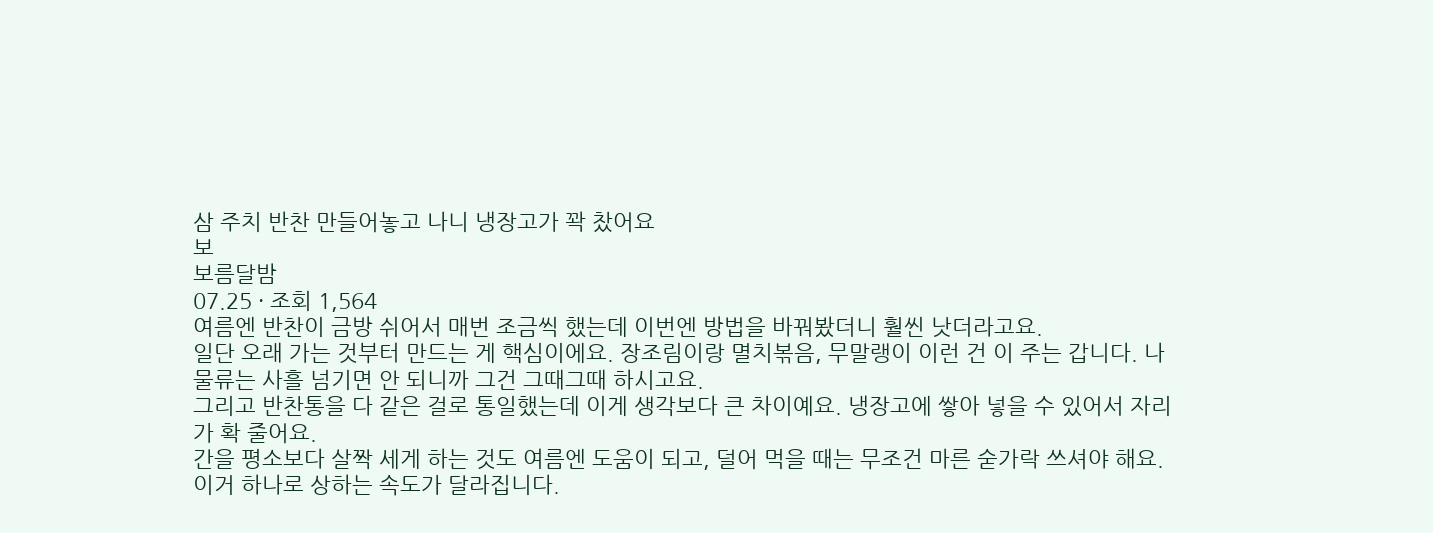삼 주치 반찬 만들어놓고 나니 냉장고가 꽉 찼어요
보
보름달밤
07.25 · 조회 1,564
여름엔 반찬이 금방 쉬어서 매번 조금씩 했는데 이번엔 방법을 바꿔봤더니 훨씬 낫더라고요.
일단 오래 가는 것부터 만드는 게 핵심이에요. 장조림이랑 멸치볶음, 무말랭이 이런 건 이 주는 갑니다. 나물류는 사흘 넘기면 안 되니까 그건 그때그때 하시고요.
그리고 반찬통을 다 같은 걸로 통일했는데 이게 생각보다 큰 차이예요. 냉장고에 쌓아 넣을 수 있어서 자리가 확 줄어요.
간을 평소보다 살짝 세게 하는 것도 여름엔 도움이 되고, 덜어 먹을 때는 무조건 마른 숟가락 쓰셔야 해요. 이거 하나로 상하는 속도가 달라집니다.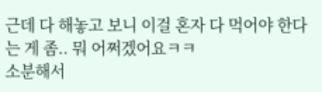근데 다 해놓고 보니 이걸 혼자 다 먹어야 한다는 게 좀.. 뭐 어쩌겠어요ㅋㅋ
소분해서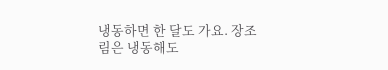냉동하면 한 달도 가요. 장조림은 냉동해도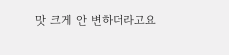맛 크게 안 변하더라고요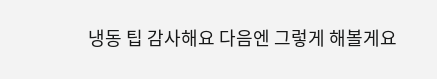냉동 팁 감사해요 다음엔 그렇게 해볼게요